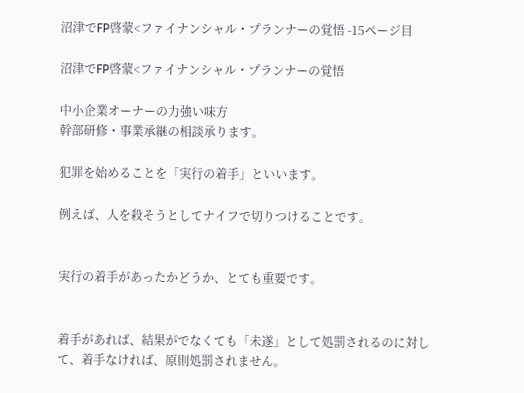沼津でFP啓蒙<ファイナンシャル・プランナーの覚悟 -15ページ目

沼津でFP啓蒙<ファイナンシャル・プランナーの覚悟

中小企業オーナーの力強い味方
幹部研修・事業承継の相談承ります。

犯罪を始めることを「実行の着手」といいます。

例えば、人を殺そうとしてナイフで切りつけることです。


実行の着手があったかどうか、とても重要です。


着手があれば、結果がでなくても「未遂」として処罰されるのに対して、着手なければ、原則処罰されません。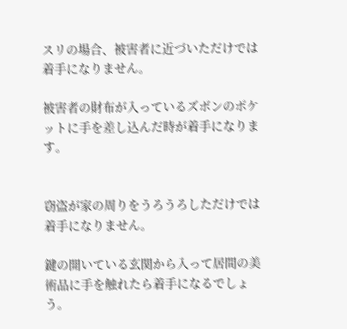スリの場合、被害者に近づいただけでは着手になりません。

被害者の財布が入っているズボンのポケットに手を差し込んだ時が着手になります。


窃盗が家の周りをうろうろしただけでは着手になりません。

鍵の開いている玄関から入って居間の美術品に手を触れたら着手になるでしょう。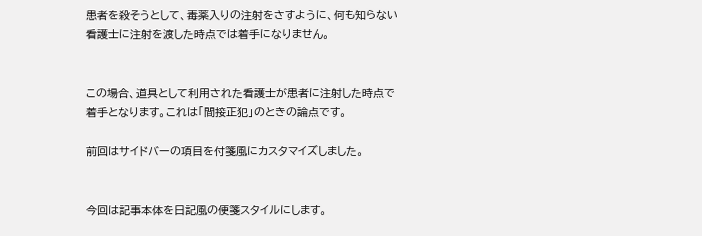患者を殺そうとして、毒薬入りの注射をさすように、何も知らない看護士に注射を渡した時点では着手になりません。


この場合、道具として利用された看護士が患者に注射した時点で着手となります。これは「間接正犯」のときの論点です。

前回はサイドバーの項目を付箋風にカスタマイズしました。


今回は記事本体を日記風の便箋スタイルにします。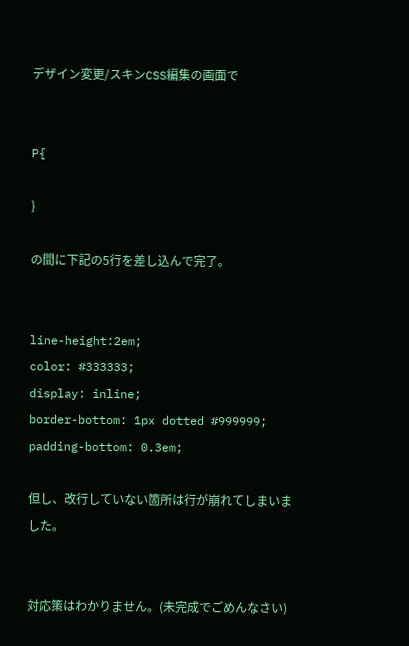デザイン変更/スキンCSS編集の画面で


P{

}

の間に下記の5行を差し込んで完了。


line-height:2em;
color: #333333;
display: inline;
border-bottom: 1px dotted #999999;
padding-bottom: 0.3em;

但し、改行していない箇所は行が崩れてしまいました。


対応策はわかりません。(未完成でごめんなさい)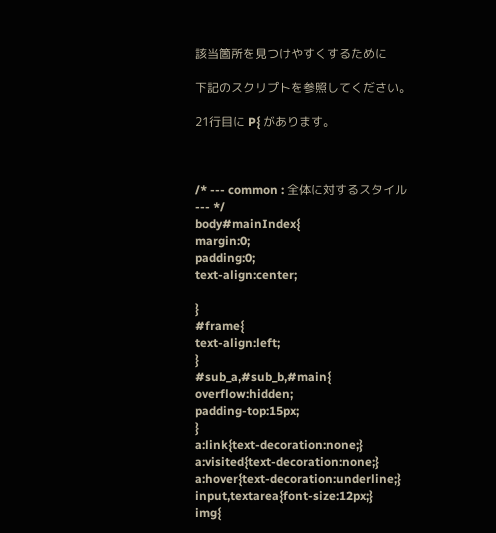該当箇所を見つけやすくするために

下記のスクリプトを参照してください。

21行目に P{ があります。



/* --- common : 全体に対するスタイル --- */
body#mainIndex{
margin:0;
padding:0;
text-align:center;

}
#frame{
text-align:left;
}
#sub_a,#sub_b,#main{
overflow:hidden;
padding-top:15px;
}
a:link{text-decoration:none;}
a:visited{text-decoration:none;}
a:hover{text-decoration:underline;}
input,textarea{font-size:12px;}
img{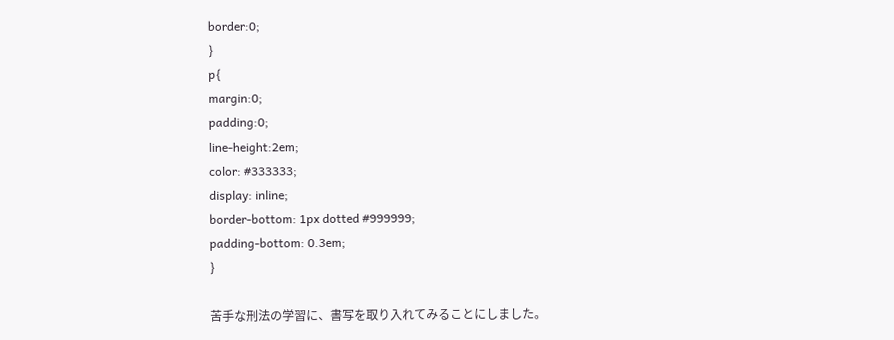border:0;
}
p{
margin:0;
padding:0;
line-height:2em;
color: #333333;
display: inline;
border-bottom: 1px dotted #999999;
padding-bottom: 0.3em;
}

苦手な刑法の学習に、書写を取り入れてみることにしました。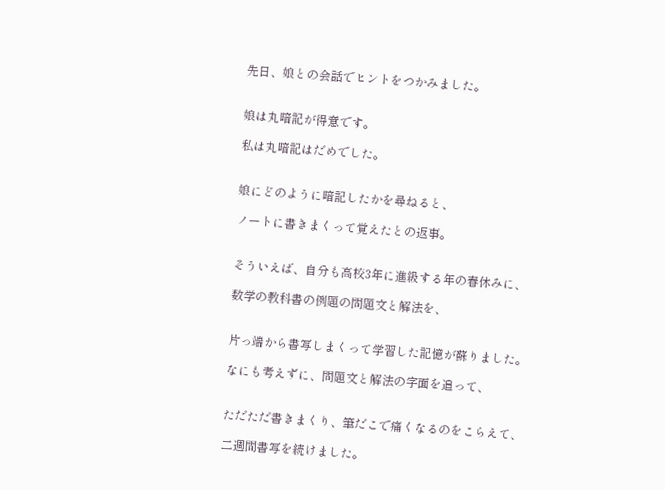先日、娘との会話でヒントをつかみました。


娘は丸暗記が得意です。

私は丸暗記はだめでした。


娘にどのように暗記したかを尋ねると、

ノートに書きまくって覚えたとの返事。


そういえば、自分も高校3年に進級する年の春休みに、

数学の教科書の例題の問題文と解法を、


片っ端から書写しまくって学習した記憶が蘇りました。

なにも考えずに、問題文と解法の字面を追って、


ただただ書きまくり、筆だこで痛くなるのをこらえて、

二週間書写を続けました。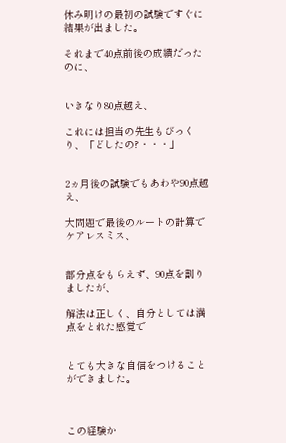休み明けの最初の試験ですぐに結果が出ました。

それまで40点前後の成績だったのに、


いきなり80点越え、

これには担当の先生もびっくり、「どしたの?・・・」


2ヵ月後の試験でもあわや90点越え、

大問題で最後のルートの計算でケアレスミス、


部分点をもらえず、90点を割りましたが、

解法は正しく、自分としては満点をとれた感覚で


とても大きな自信をつけることができました。



この経験か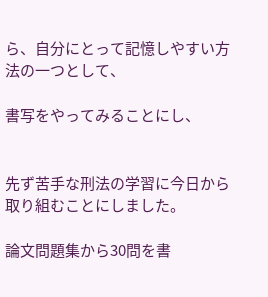ら、自分にとって記憶しやすい方法の一つとして、

書写をやってみることにし、


先ず苦手な刑法の学習に今日から取り組むことにしました。

論文問題集から30問を書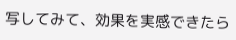写してみて、効果を実感できたら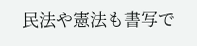民法や憲法も書写で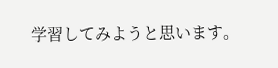学習してみようと思います。